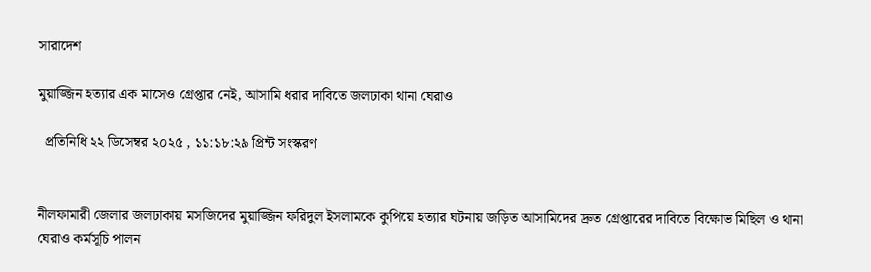সারাদেশ

মুয়াজ্জিন হত্যার এক মাসেও গ্রেপ্তার নেই, আসামি ধরার দাবিতে জলঢাকা থানা ঘেরাও

  প্রতিনিধি ২২ ডিসেম্বর ২০২৫ , ১১:১৮:২৯ প্রিন্ট সংস্করণ


নীলফামারী জেলার জলঢাকায় মসজিদের মুয়াজ্জিন ফরিদুল ইসলামকে কুপিয়ে হত্যার ঘটনায় জড়িত আসামিদের দ্রুত গ্রেপ্তারের দাবিতে বিক্ষোভ মিছিল ও থানা ঘেরাও কর্মসূচি পালন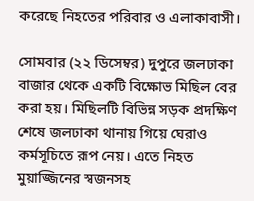করেছে নিহতের পরিবার ও এলাকাবাসী।

সোমবার (২২ ডিসেম্বর) দুপুরে জলঢাকা বাজার থেকে একটি বিক্ষোভ মিছিল বের করা হয়। মিছিলটি বিভিন্ন সড়ক প্রদক্ষিণ শেষে জলঢাকা থানায় গিয়ে ঘেরাও কর্মসূচিতে রূপ নেয়। এতে নিহত মুয়াজ্জিনের স্বজনসহ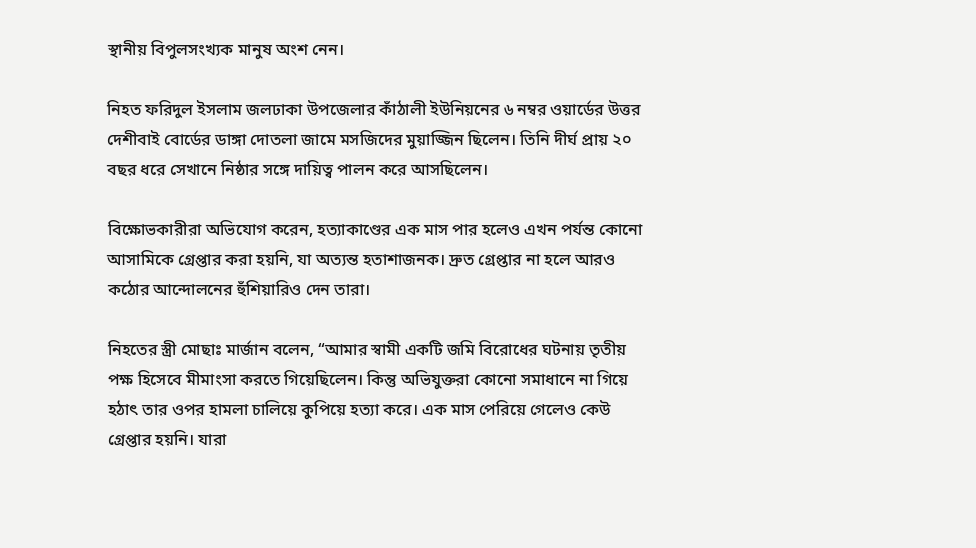স্থানীয় বিপুলসংখ্যক মানুষ অংশ নেন।

নিহত ফরিদুল ইসলাম জলঢাকা উপজেলার কাঁঠালী ইউনিয়নের ৬ নম্বর ওয়ার্ডের উত্তর দেশীবাই বোর্ডের ডাঙ্গা দোতলা জামে মসজিদের মুয়াজ্জিন ছিলেন। তিনি দীর্ঘ প্রায় ২০ বছর ধরে সেখানে নিষ্ঠার সঙ্গে দায়িত্ব পালন করে আসছিলেন।

বিক্ষোভকারীরা অভিযোগ করেন, হত্যাকাণ্ডের এক মাস পার হলেও এখন পর্যন্ত কোনো আসামিকে গ্রেপ্তার করা হয়নি, যা অত্যন্ত হতাশাজনক। দ্রুত গ্রেপ্তার না হলে আরও কঠোর আন্দোলনের হুঁশিয়ারিও দেন তারা।

নিহতের স্ত্রী মোছাঃ মার্জান বলেন, “আমার স্বামী একটি জমি বিরোধের ঘটনায় তৃতীয় পক্ষ হিসেবে মীমাংসা করতে গিয়েছিলেন। কিন্তু অভিযুক্তরা কোনো সমাধানে না গিয়ে হঠাৎ তার ওপর হামলা চালিয়ে কুপিয়ে হত্যা করে। এক মাস পেরিয়ে গেলেও কেউ গ্রেপ্তার হয়নি। যারা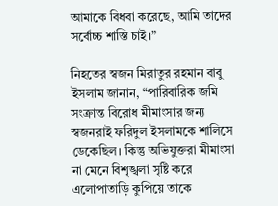আমাকে বিধবা করেছে, আমি তাদের সর্বোচ্চ শাস্তি চাই।”

নিহতের স্বজন মিরাতুর রহমান বাবু ইসলাম জানান, “পারিবারিক জমি সংক্রান্ত বিরোধ মীমাংসার জন্য স্বজনরাই ফরিদুল ইসলামকে শালিসে ডেকেছিল। কিন্তু অভিযুক্তরা মীমাংসা না মেনে বিশৃঙ্খলা সৃষ্টি করে এলোপাতাড়ি কুপিয়ে তাকে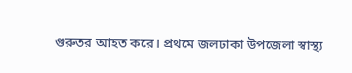গুরুতর আহত করে। প্রথমে জলঢাকা উপজেলা স্বাস্থ্য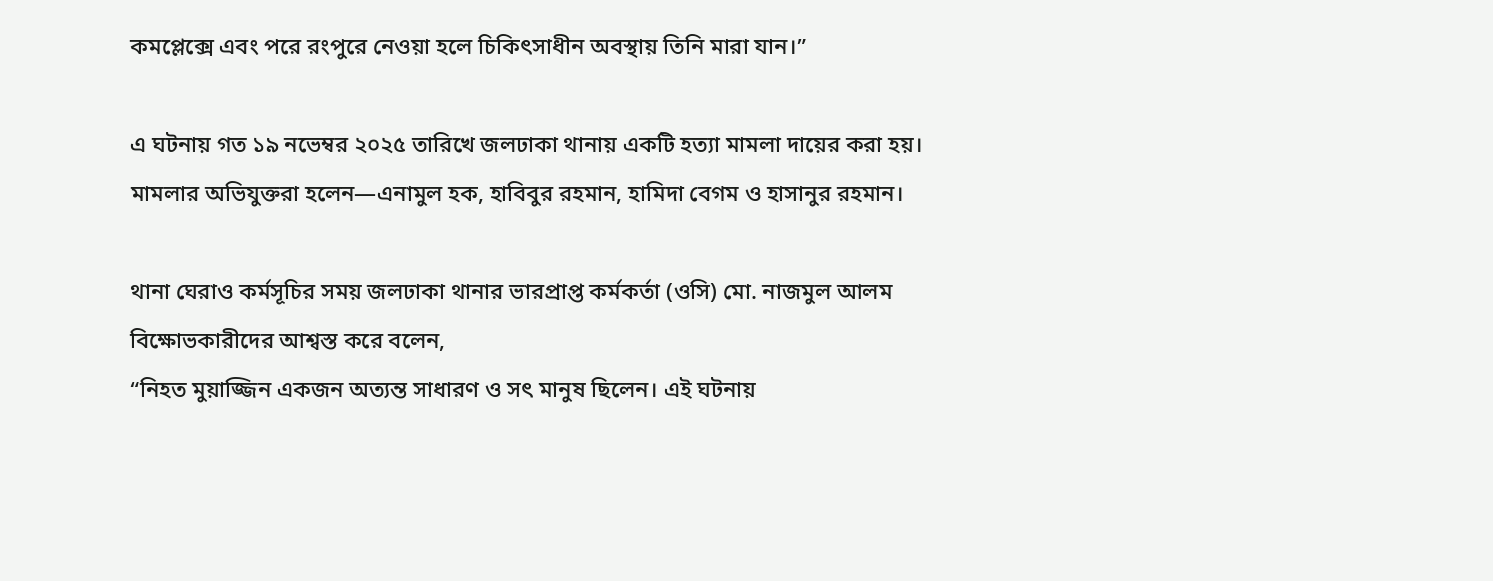কমপ্লেক্সে এবং পরে রংপুরে নেওয়া হলে চিকিৎসাধীন অবস্থায় তিনি মারা যান।”

এ ঘটনায় গত ১৯ নভেম্বর ২০২৫ তারিখে জলঢাকা থানায় একটি হত্যা মামলা দায়ের করা হয়। মামলার অভিযুক্তরা হলেন—এনামুল হক, হাবিবুর রহমান, হামিদা বেগম ও হাসানুর রহমান।

থানা ঘেরাও কর্মসূচির সময় জলঢাকা থানার ভারপ্রাপ্ত কর্মকর্তা (ওসি) মো. নাজমুল আলম বিক্ষোভকারীদের আশ্বস্ত করে বলেন,
“নিহত মুয়াজ্জিন একজন অত্যন্ত সাধারণ ও সৎ মানুষ ছিলেন। এই ঘটনায়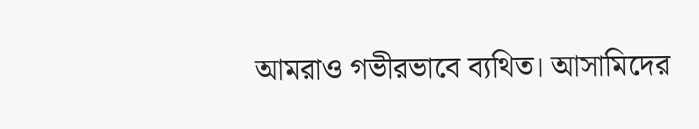আমরাও গভীরভাবে ব্যথিত। আসামিদের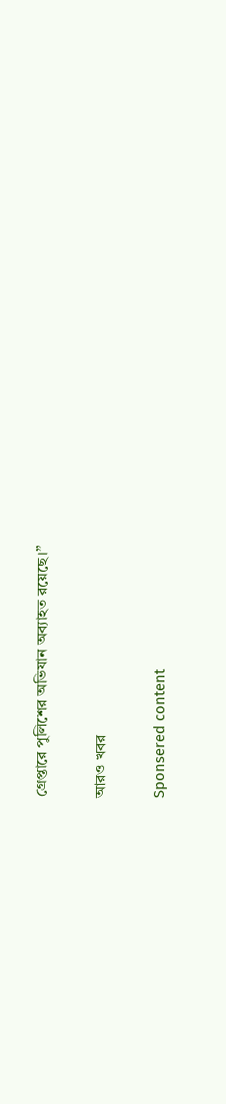গ্রেপ্তারে পুলিশের অভিযান অব্যাহত রয়েছে।”

আরও খবর

Sponsered content